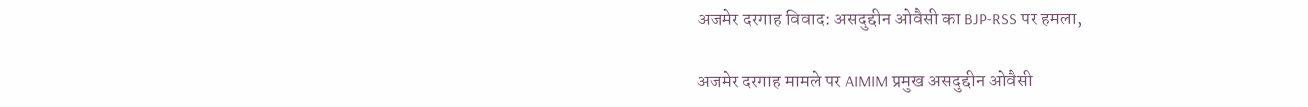अजमेर दरगाह विवाद: असदुद्दीन ओवैसी का BJP-RSS पर हमला,

अजमेर दरगाह मामले पर AIMIM प्रमुख असदुद्दीन ओवैसी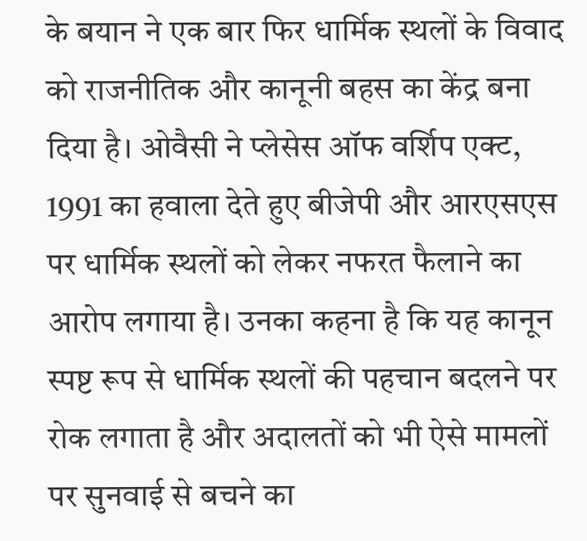के बयान ने एक बार फिर धार्मिक स्थलों के विवाद को राजनीतिक और कानूनी बहस का केंद्र बना दिया है। ओवैसी ने प्लेसेस ऑफ वर्शिप एक्ट, 1991 का हवाला देते हुए बीजेपी और आरएसएस पर धार्मिक स्थलों को लेकर नफरत फैलाने का आरोप लगाया है। उनका कहना है कि यह कानून स्पष्ट रूप से धार्मिक स्थलों की पहचान बदलने पर रोक लगाता है और अदालतों को भी ऐसे मामलों पर सुनवाई से बचने का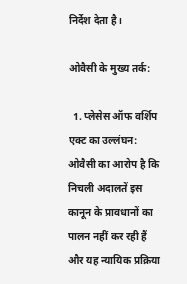निर्देश देता है।

ओवैसी के मुख्य तर्क:

  1. प्लेसेस ऑफ वर्शिप एक्ट का उल्लंघन: ओवैसी का आरोप है कि निचली अदालतें इस कानून के प्रावधानों का पालन नहीं कर रही हैं और यह न्यायिक प्रक्रिया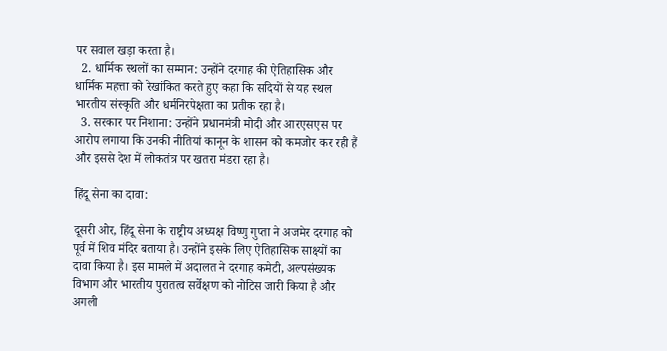पर सवाल खड़ा करता है।
  2. धार्मिक स्थलों का सम्मान: उन्होंने दरगाह की ऐतिहासिक और धार्मिक महत्ता को रेखांकित करते हुए कहा कि सदियों से यह स्थल भारतीय संस्कृति और धर्मनिरपेक्षता का प्रतीक रहा है।
  3. सरकार पर निशाना: उन्होंने प्रधानमंत्री मोदी और आरएसएस पर आरोप लगाया कि उनकी नीतियां कानून के शासन को कमजोर कर रही हैं और इससे देश में लोकतंत्र पर खतरा मंडरा रहा है।

हिंदू सेना का दावा:

दूसरी ओर, हिंदू सेना के राष्ट्रीय अध्यक्ष विष्णु गुप्ता ने अजमेर दरगाह को पूर्व में शिव मंदिर बताया है। उन्होंने इसके लिए ऐतिहासिक साक्ष्यों का दावा किया है। इस मामले में अदालत ने दरगाह कमेटी, अल्पसंख्यक विभाग और भारतीय पुरातत्व सर्वेक्षण को नोटिस जारी किया है और अगली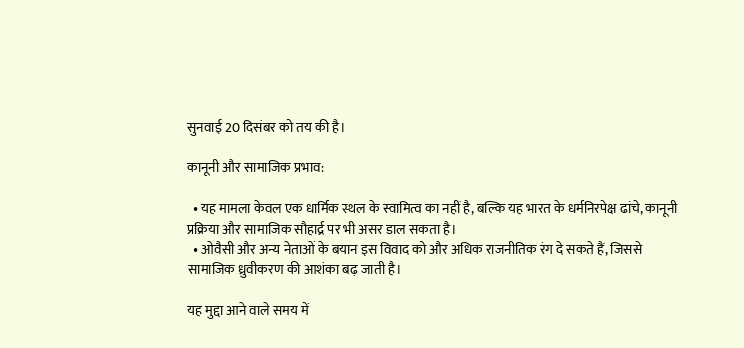सुनवाई 20 दिसंबर को तय की है।

कानूनी और सामाजिक प्रभाव:

  • यह मामला केवल एक धार्मिक स्थल के स्वामित्व का नहीं है, बल्कि यह भारत के धर्मनिरपेक्ष ढांचे, कानूनी प्रक्रिया और सामाजिक सौहार्द्र पर भी असर डाल सकता है।
  • ओवैसी और अन्य नेताओं के बयान इस विवाद को और अधिक राजनीतिक रंग दे सकते हैं, जिससे सामाजिक ध्रुवीकरण की आशंका बढ़ जाती है।

यह मुद्दा आने वाले समय में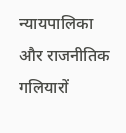न्यायपालिका और राजनीतिक गलियारों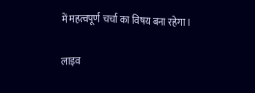में महत्वपूर्ण चर्चा का विषय बना रहेगा।

लाइव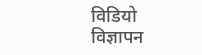विडियो
विज्ञापन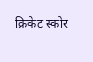क्रिकेट स्कोर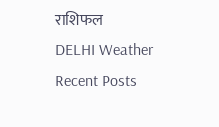राशिफल
DELHI Weather
Recent Posts